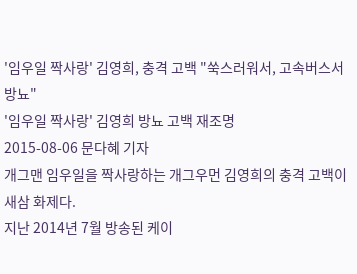'임우일 짝사랑' 김영희, 충격 고백 "쑥스러워서, 고속버스서 방뇨"
'임우일 짝사랑' 김영희 방뇨 고백 재조명
2015-08-06 문다혜 기자
개그맨 임우일을 짝사랑하는 개그우먼 김영희의 충격 고백이 새삼 화제다.
지난 2014년 7월 방송된 케이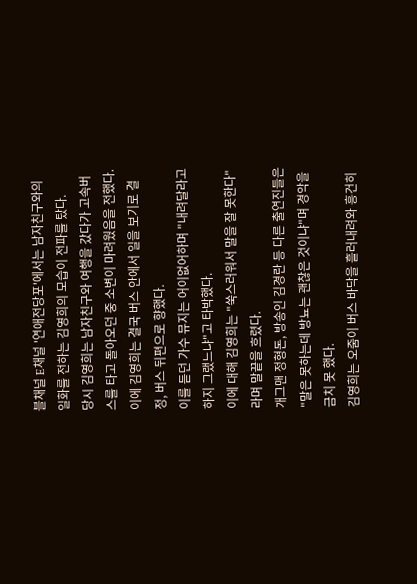블채널 E채널 '연애전당포'에서는 남자친구와의 일화를 전하는 김영희의 모습이 전파를 탔다.
당시 김영희는 남자친구와 여행을 갔다가 고속버스를 타고 돌아오던 중 소변이 마려웠음을 전했다.
이에 김영희는 결국 버스 안에서 일을 보기로 결정, 버스 뒤편으로 향했다.
이를 듣던 가수 뮤지는 어이없어하며 "내려달라고 하지 그랬느냐"고 타박했다.
이에 대해 김영희는 "쑥스러워서 말을 잘 못한다"라며 말끝을 흐렸다.
개그맨 정형돈, 방송인 김경란 등 다른 출연진들은 "말은 못하는데 방뇨는 괜찮은 것이냐"며 경악을 금치 못 했다.
김영희는 오줌이 버스 바닥을 흘러내려와 흥건히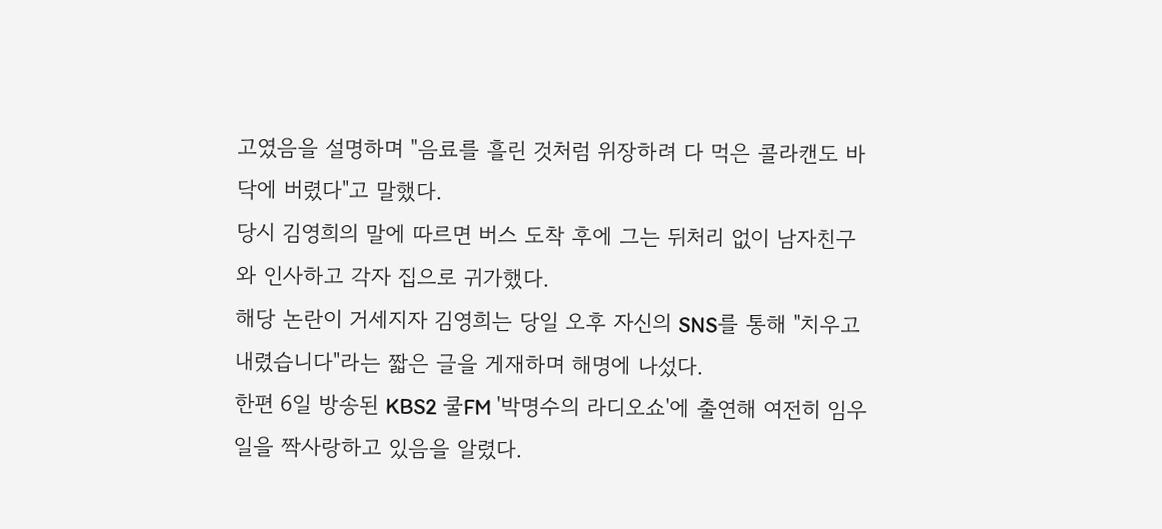고였음을 설명하며 "음료를 흘린 것처럼 위장하려 다 먹은 콜라캔도 바닥에 버렸다"고 말했다.
당시 김영희의 말에 따르면 버스 도착 후에 그는 뒤처리 없이 남자친구와 인사하고 각자 집으로 귀가했다.
해당 논란이 거세지자 김영희는 당일 오후 자신의 SNS를 통해 "치우고 내렸습니다"라는 짧은 글을 게재하며 해명에 나섰다.
한편 6일 방송된 KBS2 쿨FM '박명수의 라디오쇼'에 출연해 여전히 임우일을 짝사랑하고 있음을 알렸다.